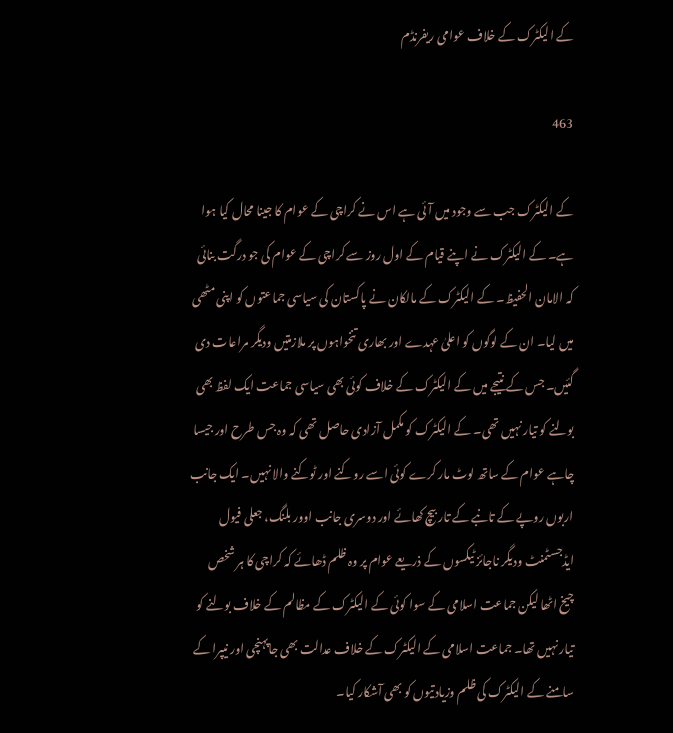کے الیکٹرک کے خلاف عوامی ریفرنڈم

463

کے الیکٹرک جب سے وجود میں آئی ہے اس نے کراچی کے عوام کا جینا محال کیا ہوا ہے۔ کے الیکٹرک نے اپنے قیام کے اول روز سے کراچی کے عوام کی جو درگت بنائی کہ الامان الحفیظ۔ کے الیکٹرک کے مالکان نے پاکستان کی سیاسی جماعتوں کو اپنی مٹھی میں لیا۔ ان کے لوگوں کو اعلیٰ عہدے اور بھاری تنخواہوں پر ملازمتیں ودیگر مراعات دی گئیں۔ جس کے نتیجے میں کے الیکٹرک کے خلاف کوئی بھی سیاسی جماعت ایک لفظ بھی بولنے کو تیار نہیں تھی۔ کے الیکٹرک کو مکمل آزادی حاصل تھی کہ وہ جس طرح اور جیسا چاہے عوام کے ساتھ لوٹ مار کرے کوئی اسے روکنے اور ٹوکنے والا نہیں۔ ایک جانب اربوں روپے کے تانبے کے تار بیچ کھائے اور دوسری جانب اوور بلنگ، جعلی فیول ایڈجسٹمنٹ ودیگر ناجائز ٹیکسوں کے ذریعے عوام پر وہ ظلم ڈھائے کہ کراچی کا ہر شخص چیخ اٹھا لیکن جماعت اسلامی کے سوا کوئی کے الیکٹرک کے مظالم کے خلاف بولنے کو تیار نہیں تھا۔ جماعت اسلامی کے الیکٹرک کے خلاف عدالت بھی جاپہنچی اور نیپرا کے سامنے کے الیکٹرک کی ظلم وزیادتیوں کو بھی آشکار کیا۔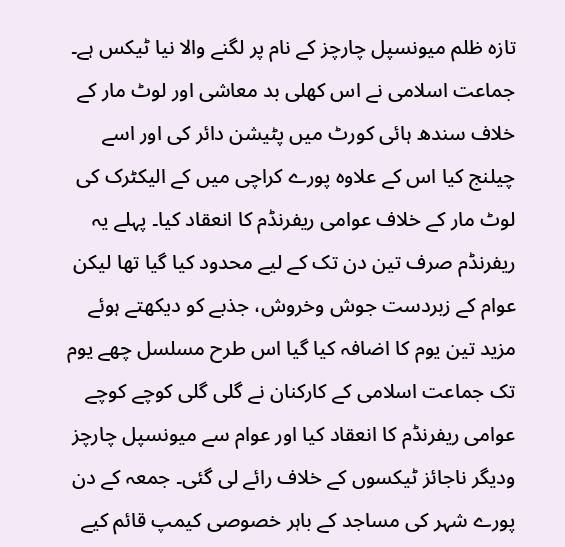تازہ ظلم میونسپل چارچز کے نام پر لگنے والا نیا ٹیکس ہے۔ جماعت اسلامی نے اس کھلی بد معاشی اور لوٹ مار کے خلاف سندھ ہائی کورٹ میں پٹیشن دائر کی اور اسے چیلنج کیا اس کے علاوہ پورے کراچی میں کے الیکٹرک کی لوٹ مار کے خلاف عوامی ریفرنڈم کا انعقاد کیا۔ پہلے یہ ریفرنڈم صرف تین دن تک کے لیے محدود کیا گیا تھا لیکن عوام کے زبردست جوش وخروش، جذبے کو دیکھتے ہوئے مزید تین یوم کا اضافہ کیا گیا اس طرح مسلسل چھے یوم تک جماعت اسلامی کے کارکنان نے گلی گلی کوچے کوچے عوامی ریفرنڈم کا انعقاد کیا اور عوام سے میونسپل چارچز ودیگر ناجائز ٹیکسوں کے خلاف رائے لی گئی۔ جمعہ کے دن پورے شہر کی مساجد کے باہر خصوصی کیمپ قائم کیے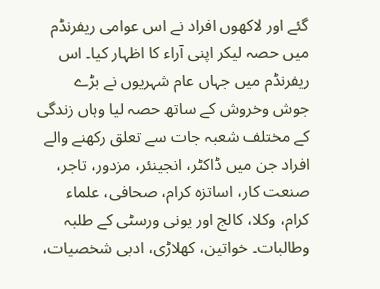گئے اور لاکھوں افراد نے اس عوامی ریفرنڈم میں حصہ لیکر اپنی آراء کا اظہار کیا۔ اس ریفرنڈم میں جہاں عام شہریوں نے بڑے جوش وخروش کے ساتھ حصہ لیا وہاں زندگی کے مختلف شعبہ جات سے تعلق رکھنے والے افراد جن میں ڈاکٹر، انجینئر، مزدور، تاجر، صنعت کار، اساتزہ کرام، صحافی، علماء کرام، وکلا، کالج اور یونی ورسٹی کے طلبہ وطالبات۔ خواتین، کھلاڑی، ادبی شخصیات،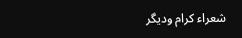شعراء کرام ودیگر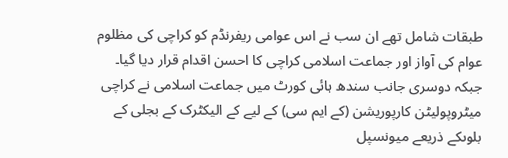طبقات شامل تھے ان سب نے اس عوامی ریفرنڈم کو کراچی کی مظلوم عوام کی آواز اور جماعت اسلامی کراچی کا احسن اقدام قرار دیا گیا۔
جبکہ دوسری جانب سندھ ہائی کورٹ میں جماعت اسلامی نے کراچی میٹروپولیٹن کارپوریشن (کے ایم سی) کے لیے کے الیکٹرک کے بجلی کے بلوںکے ذریعے میونسپل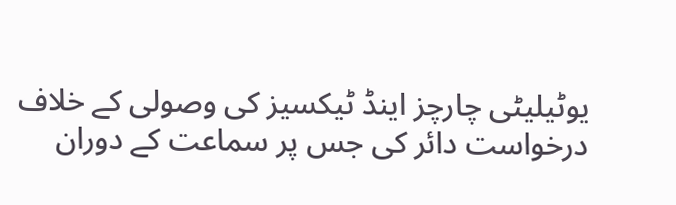یوٹیلیٹی چارچز اینڈ ٹیکسیز کی وصولی کے خلاف درخواست دائر کی جس پر سماعت کے دوران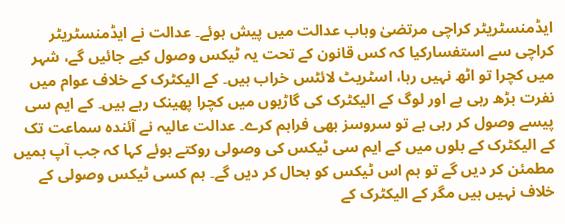ایڈمنسٹریٹر کراچی مرتضیٰ وہاب عدالت میں پیش ہوئے۔ عدالت نے ایڈمنسٹریٹر کراچی سے استفسارکیا کہ کس قانون کے تحت یہ ٹیکس وصول کیے جائیں گے، شہر میں کچرا تو اٹھ نہیں رہا، اسٹریٹ لائٹس خراب ہیں۔ کے الیکٹرک کے خلاف عوام میں نفرت بڑھ رہی ہے اور لوگ کے الیکٹرک کی گاڑیوں میں کچرا پھینک رہے ہیں۔ کے ایم سی پیسے وصول کر رہی ہے تو سروسز بھی فراہم کرے۔ عدالت عالیہ نے آئندہ سماعت تک کے الیکٹرک کے بلوں میں کے ایم سی ٹیکس کی وصولی روکتے ہوئے کہا کہ جب آپ ہمیں مطمئن کر دیں گے تو ہم اس ٹیکس کو بحال کر دیں گے۔ ہم کسی ٹیکس وصولی کے خلاف نہیں ہیں مگر کے الیکٹرک کے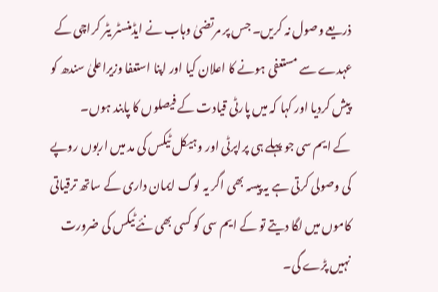ذریعے وصول نہ کریں۔ جس پر مرتضیٰ وہاب نے ایڈمنسٹر یٹر کراچی کے عہدے سے مستعفی ہونے کا اعلان کیا اور اپنا استعفا وزیراعلیٰ سندھ کو پیش کردیا اور کہا کہ میں پارٹی قیادت کے فیصلوں کا پابند ہوں۔
کے ایم سی جو پہلے ہی پراپرٹی اور وہیکل ٹیکس کی مد میں اربوں روپے کی وصولی کرتی ہے یہ پیسہ بھی اگر یہ لوگ ایمان داری کے ساتھ ترقیاتی کاموں میں لگا دیتے تو کے ایم سی کو کسی بھی نئے ٹیکس کی ضرورت نہیں پڑے گی۔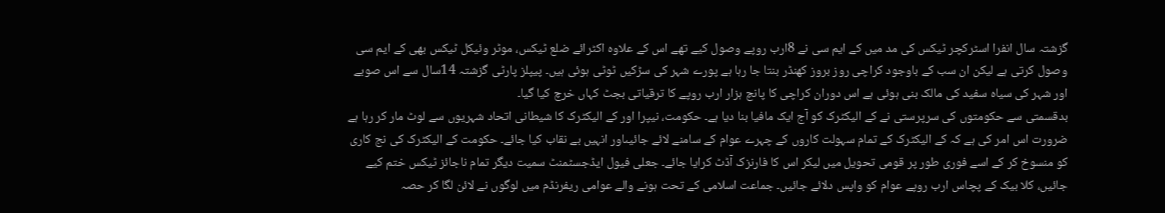گزشتہ سال انفرا اسٹرکچر ٹیکس کی مد میں کے ایم سی نے 8ارب روپے وصول کیے تھے اس کے علاوہ اکٹرائے ضلع ٹیکس، موٹر وئیکل ٹیکس بھی کے ایم سی وصول کرتی ہے لیکن ان سب کے باوجود کراچی روز بروز کھنڈر بنتا جا رہا ہے پورے شہر کی سڑکیں ٹوٹی ہوئی ہیں۔ پیپلز پارٹی گزشتہ 14سال سے اس صوبے اور شہر کی سیاہ سفید کی مالک بنی ہوئی ہے اس دوران کراچی کا پانچ ہزار ارب روپے کا ترقیاتی بجٹ کہاں خرچ کیا گیا۔
بدقسمتی سے حکومتوں کی سرپرستی نے کے الیکٹرک کو آج ایک مافیا بنا دیا ہے۔ حکومت، نیپرا اور کے الیکٹرک کا شیطانی اتحاد شہریوں سے لوٹ مار کر رہا ہے ضرورت اس امر کی ہے کہ کے الیکٹرک کے تمام سہولت کاروں کے چہرے عوام کے سامنے لائے جائیںاور انہیں بے نقاب کیا جائے۔ حکومت کے الیکٹرک کی نج کاری کو منسوخ کر کے اسے فوری طور پر قومی تحویل میں لیکر اس کا فارنزک آڈٹ کرایا جائے۔ جعلی فیول ایڈجسٹمنٹ سمیت دیگر تمام ناجائز ٹیکس ختم کیے جائیں، کلا بیک کے پچاس ارب روپے عوام کو واپس دلائے جائیں۔ جماعت اسلامی کے تحت ہونے والے عوامی ریفرنڈم میں لوگوں نے لائن لگا کر حصہ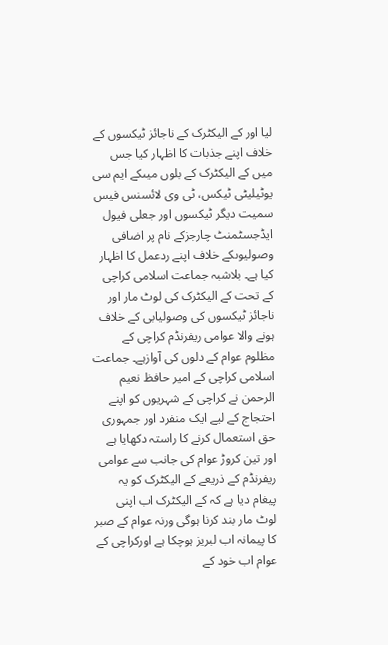لیا اور کے الیکٹرک کے ناجائز ٹیکسوں کے خلاف اپنے جذبات کا اظہار کیا جس میں کے الیکٹرک کے بلوں میںکے ایم سی یوٹیلیٹی ٹیکس، ٹی وی لائسنس فیس سمیت دیگر ٹیکسوں اور جعلی فیول ایڈجسٹمنٹ چارجزکے نام پر اضافی وصولیوںکے خلاف اپنے ردعمل کا اظہار کیا ہے۔ بلاشبہ جماعت اسلامی کراچی کے تحت کے الیکٹرک کی لوٹ مار اور ناجائز ٹیکسوں کی وصولیابی کے خلاف ہونے والا عوامی ریفرنڈم کراچی کے مظلوم عوام کے دلوں کی آوازہے۔ جماعت اسلامی کراچی کے امیر حافظ نعیم الرحمن نے کراچی کے شہریوں کو اپنے احتجاج کے لیے ایک منفرد اور جمہوری حق استعمال کرنے کا راستہ دکھایا ہے اور تین کروڑ عوام کی جانب سے عوامی ریفرنڈم کے ذریعے کے الیکٹرک کو یہ پیغام دیا ہے کہ کے الیکٹرک اب اپنی لوٹ مار بند کرنا ہوگی ورنہ عوام کے صبر کا پیمانہ اب لبریز ہوچکا ہے اورکراچی کے عوام اب خود کے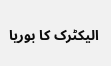الیکٹرک کا بوریا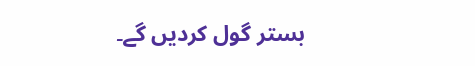بستر گول کردیں گے۔